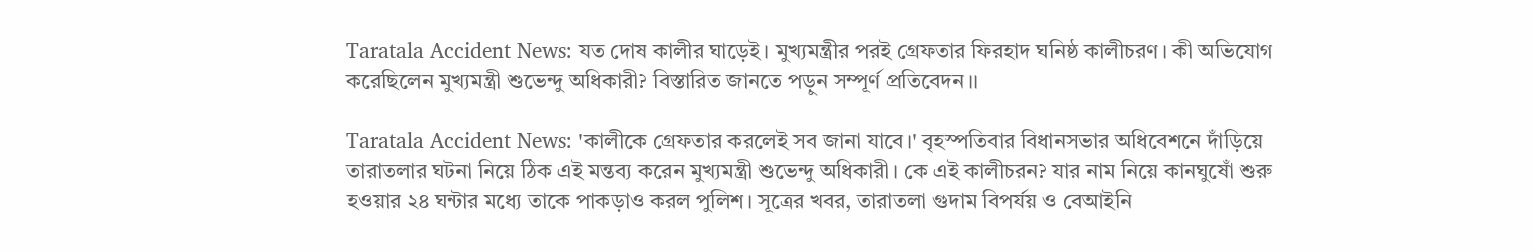Taratala Accident News: যত দোষ কালীর ঘাড়েই। মুখ্যমন্ত্রীর পরই গ্রেফতার ফিরহাদ ঘনিষ্ঠ কালীচরণ। কী অভিযোগ করেছিলেন মুখ্যমন্ত্রী শুভেন্দু অধিকারী? বিস্তারিত জানতে পড়ুন সম্পূর্ণ প্রতিবেদন।।

Taratala Accident News: 'কালীকে গ্রেফতার করলেই সব জানা যাবে।' বৃহস্পতিবার বিধানসভার অধিবেশনে দাঁড়িয়ে তারাতলার ঘটনা নিয়ে ঠিক এই মন্তব্য করেন মুখ্যমন্ত্রী শুভেন্দু অধিকারী। কে এই কালীচরন? যার নাম নিয়ে কানঘুষোঁ শুরু হওয়ার ২৪ ঘন্টার মধ্যে তাকে পাকড়াও করল পুলিশ। সূত্রের খবর, তারাতলা গুদাম বিপর্যয় ও বেআইনি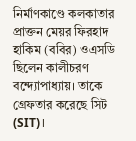নির্মাণকাণ্ডে কলকাতার প্রাক্তন মেয়র ফিরহাদ হাকিম (ববির) ওএসডি ছিলেন কালীচরণ বন্দ্যোপাধ্যায়। তাকে গ্রেফতার করেছে সিট (SIT)।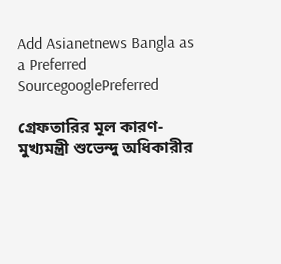Add Asianetnews Bangla as a Preferred SourcegooglePreferred

গ্রেফতারির মূল কারণ- মুখ্যমন্ত্রী শুভেন্দু অধিকারীর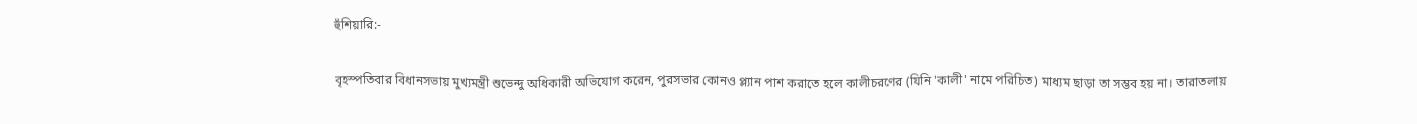হুঁশিয়ারি:-

বৃহস্পতিবার বিধানসভায় মুখ্যমন্ত্রী শুভেন্দু অধিকারী অভিযোগ করেন, পুরসভার কোনও প্ল্যান পাশ করাতে হলে কালীচরণের (যিনি 'কালী' নামে পরিচিত) মাধ্যম ছাড়া তা সম্ভব হয় না। তারাতলায়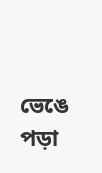ভেঙে পড়া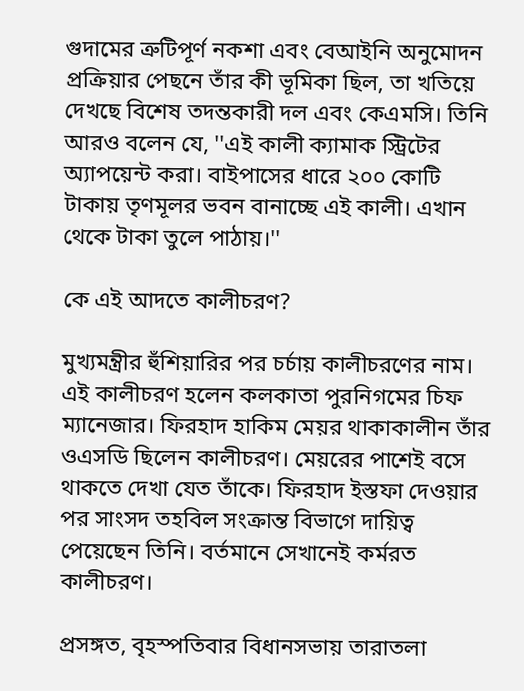গুদামের ত্রুটিপূর্ণ নকশা এবং বেআইনি অনুমোদন প্রক্রিয়ার পেছনে তাঁর কী ভূমিকা ছিল, তা খতিয়ে দেখছে বিশেষ তদন্তকারী দল এবং কেএমসি। তিনি আরও বলেন যে, ''এই কালী ক্যামাক স্ট্রিটের অ্যাপয়েন্ট করা। বাইপাসের ধারে ২০০ কোটি টাকায় তৃণমূলর ভবন বানাচ্ছে এই কালী। এখান থেকে টাকা তুলে পাঠায়।''

কে এই আদতে কালীচরণ?

মুখ্যমন্ত্রীর হুঁশিয়ারির পর চর্চায় কালীচরণের নাম। এই কালীচরণ হলেন কলকাতা পুরনিগমের চিফ ম্যানেজার। ফিরহাদ হাকিম মেয়র থাকাকালীন তাঁর ওএসডি ছিলেন কালীচরণ। মেয়রের পাশেই বসে থাকতে দেখা যেত তাঁকে। ফিরহাদ ইস্তফা দেওয়ার পর সাংসদ তহবিল সংক্রান্ত বিভাগে দায়িত্ব পেয়েছেন তিনি। বর্তমানে সেখানেই কর্মরত কালীচরণ।

প্রসঙ্গত, বৃহস্পতিবার বিধানসভায় তারাতলা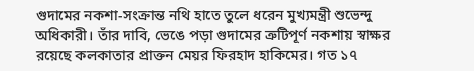গুদামের নকশা-সংক্রান্ত নথি হাতে তুলে ধরেন মুখ্যমন্ত্রী শুভেন্দু অধিকারী। তাঁর দাবি, ভেঙে পড়া গুদামের ত্রুটিপূর্ণ নকশায় স্বাক্ষর রয়েছে কলকাতার প্রাক্তন মেয়র ফিরহাদ হাকিমের। গত ১৭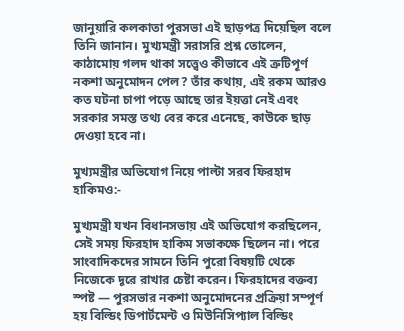জানুয়ারি কলকাতা পুরসভা এই ছাড়পত্র দিয়েছিল বলে তিনি জানান। মুখ্যমন্ত্রী সরাসরি প্রশ্ন তোলেন, কাঠামোয় গলদ থাকা সত্ত্বেও কীভাবে এই ত্রুটিপূর্ণ নকশা অনুমোদন পেল? তাঁর কথায়, এই রকম আরও কত ঘটনা চাপা পড়ে আছে তার ইয়ত্তা নেই এবং সরকার সমস্ত তথ্য বের করে এনেছে, কাউকে ছাড় দেওয়া হবে না।

মুখ্যমন্ত্রীর অভিযোগ নিয়ে পাল্টা সরব ফিরহাদ হাকিমও:-

মুখ্যমন্ত্রী যখন বিধানসভায় এই অভিযোগ করছিলেন, সেই সময় ফিরহাদ হাকিম সভাকক্ষে ছিলেন না। পরে সাংবাদিকদের সামনে তিনি পুরো বিষয়টি থেকে নিজেকে দূরে রাখার চেষ্টা করেন। ফিরহাদের বক্তব্য স্পষ্ট — পুরসভার নকশা অনুমোদনের প্রক্রিয়া সম্পূর্ণ হয় বিল্ডিং ডিপার্টমেন্ট ও মিউনিসিপ্যাল বিল্ডিং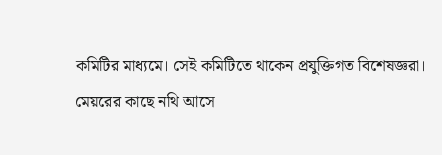কমিটির মাধ্যমে। সেই কমিটিতে থাকেন প্রযুক্তিগত বিশেষজ্ঞরা। মেয়রের কাছে নথি আসে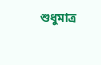শুধুমাত্র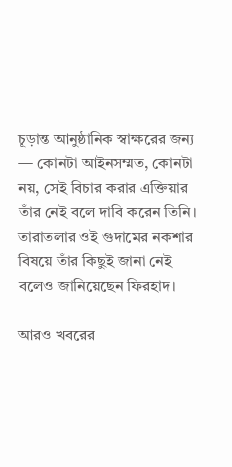চূড়ান্ত আনুষ্ঠানিক স্বাক্ষরের জন্য — কোনটা আইনসম্মত, কোনটা নয়, সেই বিচার করার এক্তিয়ার তাঁর নেই বলে দাবি করেন তিনি। তারাতলার ওই গুদামের নকশার বিষয়ে তাঁর কিছুই জানা নেই বলেও জানিয়েছেন ফিরহাদ।

আরও খবরের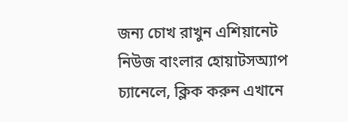জন্য চোখ রাখুন এশিয়ানেট নিউজ বাংলার হোয়াটসঅ্যাপ চ্যানেলে, ক্লিক করুন এখানে